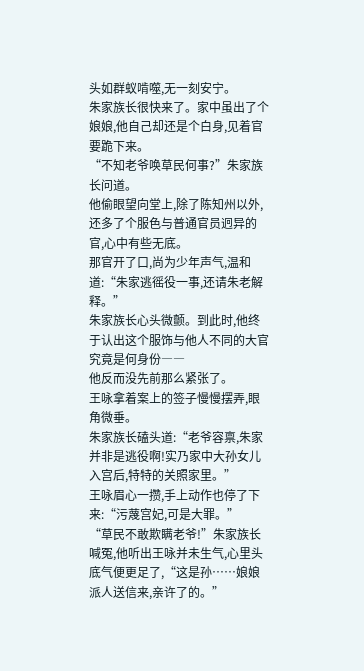头如群蚁啃噬,无一刻安宁。
朱家族长很快来了。家中虽出了个娘娘,他自己却还是个白身,见着官要跪下来。
“不知老爷唤草民何事?”朱家族长问道。
他偷眼望向堂上,除了陈知州以外,还多了个服色与普通官员迥异的官,心中有些无底。
那官开了口,尚为少年声气,温和道:“朱家逃徭役一事,还请朱老解释。”
朱家族长心头微颤。到此时,他终于认出这个服饰与他人不同的大官究竟是何身份――
他反而没先前那么紧张了。
王咏拿着案上的签子慢慢摆弄,眼角微垂。
朱家族长磕头道:“老爷容禀,朱家并非是逃役啊!实乃家中大孙女儿入宫后,特特的关照家里。”
王咏眉心一攒,手上动作也停了下来:“污蔑宫妃,可是大罪。”
“草民不敢欺瞒老爷!”朱家族长喊冤,他听出王咏并未生气,心里头底气便更足了,“这是孙……娘娘派人送信来,亲许了的。”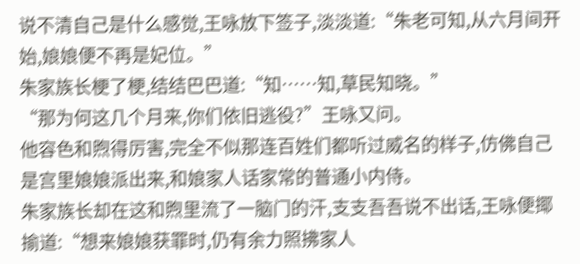说不清自己是什么感觉,王咏放下签子,淡淡道:“朱老可知,从六月间开始,娘娘便不再是妃位。”
朱家族长梗了梗,结结巴巴道:“知……知,草民知晓。”
“那为何这几个月来,你们依旧逃役?”王咏又问。
他容色和煦得厉害,完全不似那连百姓们都听过威名的样子,仿佛自己是宫里娘娘派出来,和娘家人话家常的普通小内侍。
朱家族长却在这和煦里流了一脑门的汗,支支吾吾说不出话,王咏便揶揄道:“想来娘娘获罪时,仍有余力照拂家人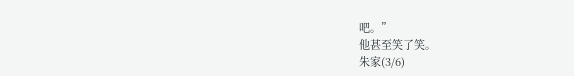吧。”
他甚至笑了笑。
朱家(3/6)